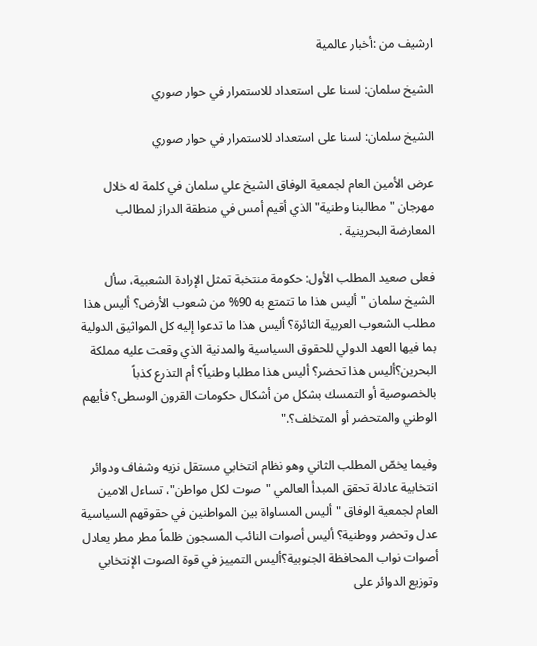ارشيف من :أخبار عالمية

الشيخ سلمان: لسنا على استعداد للاستمرار في حوار صوري

الشيخ سلمان: لسنا على استعداد للاستمرار في حوار صوري

عرض الأمين العام لجمعية الوفاق الشيخ علي سلمان في كلمة له خلال مهرجان "مطالبنا وطنية" الذي أقيم أمس في منطقة الدراز لمطالب المعارضة البحرينية .

فعلى صعيد المطلب الأول: حكومة منتخبة تمثل الإرادة الشعبية، سأل الشيخ سلمان "أليس هذا ما تتمتع به 90% من شعوب الأرض؟ أليس هذا مطلب الشعوب العربية الثائرة؟ أليس هذا ما تدعوا إليه كل المواثيق الدولية بما فيها العهد الدولي للحقوق السياسية والمدنية الذي وقعت عليه مملكة البحرين؟أليس هذا تحضر؟ أليس هذا مطلبا وطنياً؟ أم التذرع كذباً بالخصوصية أو التمسك بشكل من أشكال حكومات القرون الوسطى؟ فأيهم الوطني والمتحضر أو المتخلف؟."

وفيما يخصّ المطلب الثاني وهو نظام انتخابي مستقل نزيه وشفاف ودوائر انتخابية عادلة تحقق المبدأ العالمي "صوت لكل مواطن"، تساءل الامين العام لجمعية الوفاق "أليس المساواة بين المواطنين في حقوقهم السياسية عدل وتحضر ووطنية؟ أليس أصوات النائب المسجون ظلماً مطر مطر يعادل أصوات نواب المحافظة الجنوبية؟أليس التمييز في قوة الصوت الإنتخابي وتوزيع الدوائر على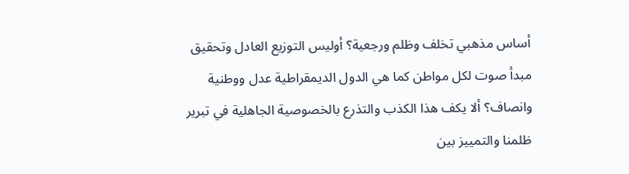أساس مذهبي تخلف وظلم ورجعية؟ أوليس التوزيع العادل وتحقيق مبدأ صوت لكل مواطن كما هي الدول الديمقراطية عدل ووطنية وانصاف؟ ألا يكف هذا الكذب والتذرع بالخصوصية الجاهلية في تبرير ظلمنا والتمييز بين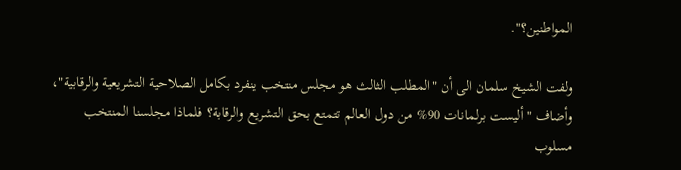المواطنين؟".

ولفت الشيخ سلمان الى أن "المطلب الثالث هو مجلس منتخب ينفرد بكامل الصلاحية التشريعية والرقابية"، وأضاف "أليست برلمانات 90% من دول العالم تتمتع بحق التشريع والرقابة؟ فلماذا مجلسنا المنتخب مسلوب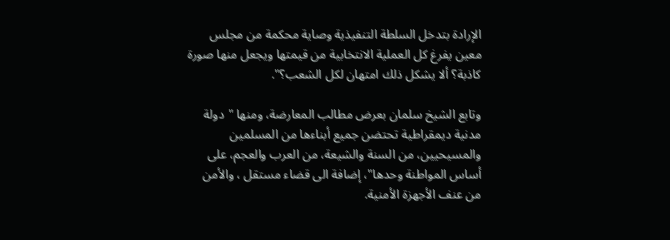الإرادة بتدخل السلطة التنفيذية وصاية محكمة من مجلس معين يفرغ كل العملية الانتخابية من قيمتها ويجعل منها صورة كاذبة؟ ألا يشكل ذلك امتهان لكل الشعب؟".

وتابع الشيخ سلمان بعرض مطالب المعارضة، ومنها "دولة مدنية ديمقراطية تحتضن جميع أبناءها من المسلمين والمسيحيين، من السنة والشيعة، من العرب والعجم، على أساس المواطنة وحدها"، إضافة الى قضاء مستقل ، والأمن من عنف الأجهزة الأمنية.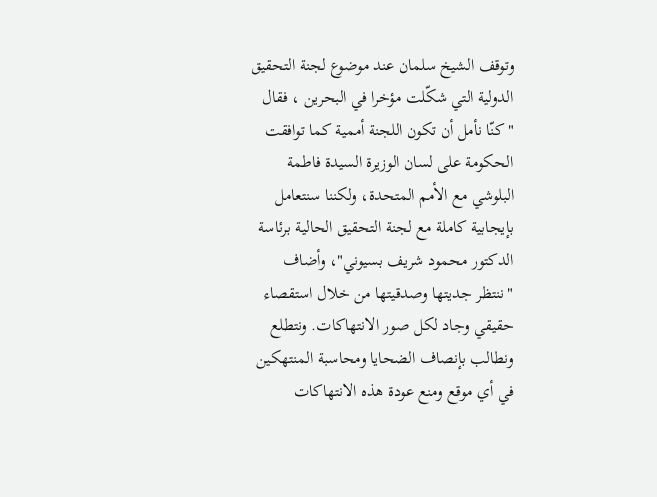وتوقف الشيخ سلمان عند موضوع لجنة التحقيق الدولية التي شكّلت مؤخرا في البحرين ، فقال "كنّا نأمل أن تكون اللجنة أممية كما توافقت الحكومة على لسان الوزيرة السيدة فاطمة البلوشي مع الأمم المتحدة، ولكننا سنتعامل بإيجابية كاملة مع لجنة التحقيق الحالية برئاسة الدكتور محمود شريف بسيوني"، وأضاف "ننتظر جديتها وصدقيتها من خلال استقصاء حقيقي وجاد لكل صور الانتهاكات. ونتطلع ونطالب بإنصاف الضحايا ومحاسبة المنتهكين في أي موقع ومنع عودة هذه الانتهاكات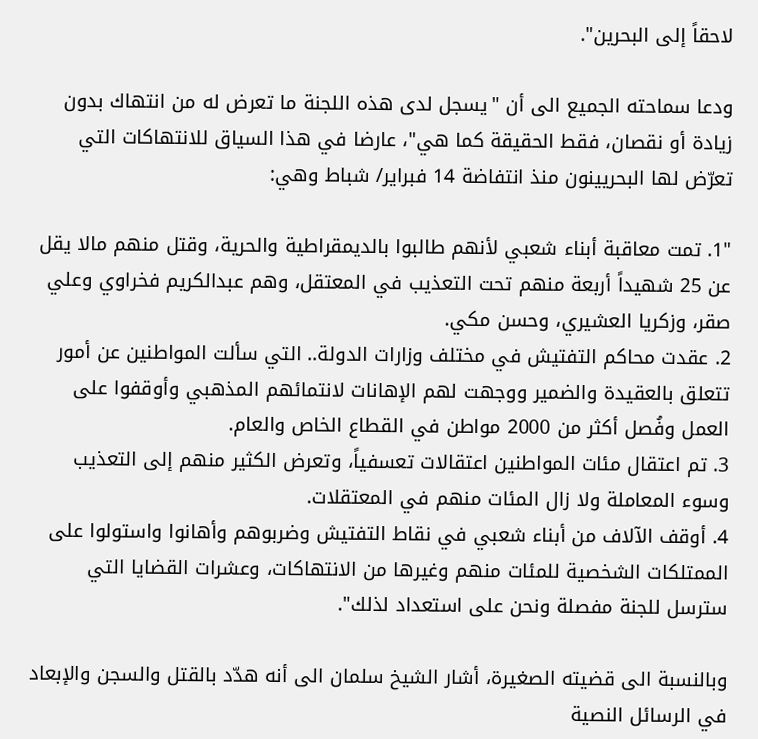لاحقاً إلى البحرين".

ودعا سماحته الجميع الى أن "يسجل لدى هذه اللجنة ما تعرض له من انتهاك بدون زيادة أو نقصان، فقط الحقيقة كما هي"، عارضا في هذا السياق للانتهاكات التي تعرّض لها البحريينون منذ انتفاضة 14 فبراير/ شباط وهي:

"1. تمت معاقبة أبناء شعبي لأنهم طالبوا بالديمقراطية والحرية، وقتل منهم مالا يقل عن 25 شهيداً أربعة منهم تحت التعذيب في المعتقل، وهم عبدالكريم فخراوي وعلي صقر، وزكريا العشيري، وحسن مكي.
2. عقدت محاكم التفتيش في مختلف وزارات الدولة.. التي سألت المواطنين عن أمور تتعلق بالعقيدة والضمير ووجهت لهم الإهانات لانتمائهم المذهبي وأوقفوا على العمل وفُصل أكثر من 2000 مواطن في القطاع الخاص والعام.
3. تم اعتقال مئات المواطنين اعتقالات تعسفياً، وتعرض الكثير منهم إلى التعذيب وسوء المعاملة ولا زال المئات منهم في المعتقلات.
4. أوقف الآلاف من أبناء شعبي في نقاط التفتيش وضربوهم وأهانوا واستولوا على الممتلكات الشخصية للمئات منهم وغيرها من الانتهاكات، وعشرات القضايا التي سترسل للجنة مفصلة ونحن على استعداد لذلك".

وبالنسبة الى قضيته الصغيرة، أشار الشيخ سلمان الى أنه هدّد بالقتل والسجن والإبعاد في الرسائل النصية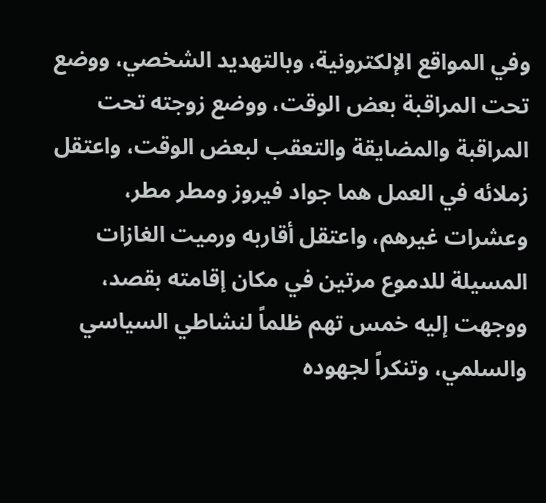وفي المواقع الإلكترونية، وبالتهديد الشخصي، ووضع تحت المراقبة بعض الوقت، ووضع زوجته تحت المراقبة والمضايقة والتعقب لبعض الوقت، واعتقل زملائه في العمل هما جواد فيروز ومطر مطر، وعشرات غيرهم، واعتقل أقاربه ورميت الغازات المسيلة للدموع مرتين في مكان إقامته بقصد، ووجهت إليه خمس تهم ظلماً لنشاطي السياسي والسلمي، وتنكراً لجهوده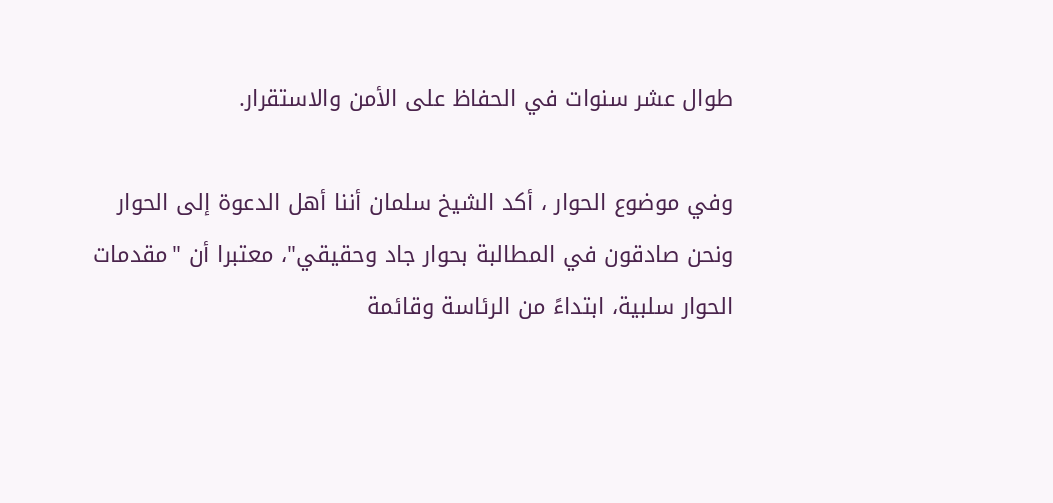طوال عشر سنوات في الحفاظ على الأمن والاستقرار.

وفي موضوع الحوار ، أكد الشيخ سلمان أننا أهل الدعوة إلى الحوار ونحن صادقون في المطالبة بحوار جاد وحقيقي"، معتبرا أن "مقدمات الحوار سلبية، ابتداءً من الرئاسة وقائمة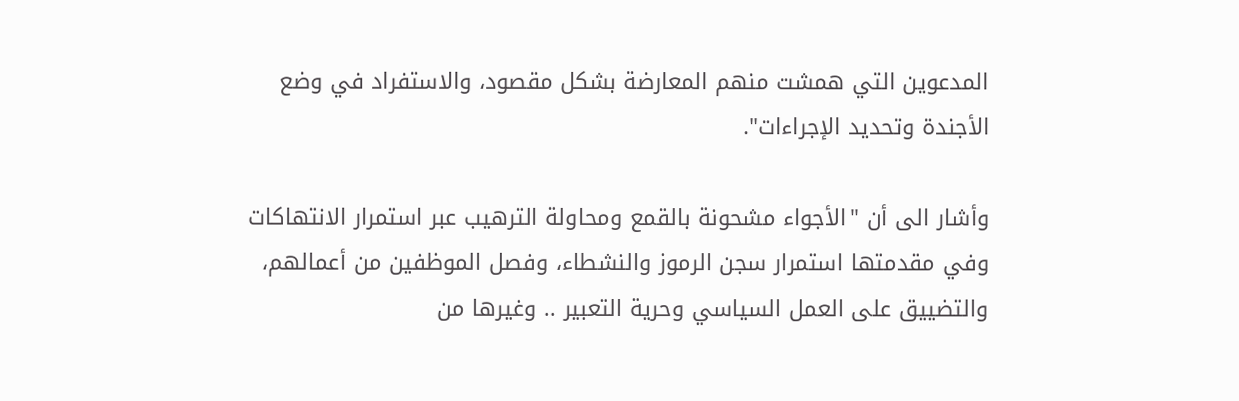المدعوين التي همشت منهم المعارضة بشكل مقصود، والاستفراد في وضع الأجندة وتحديد الإجراءات".

وأشار الى أن "الأجواء مشحونة بالقمع ومحاولة الترهيب عبر استمرار الانتهاكات وفي مقدمتها استمرار سجن الرموز والنشطاء، وفصل الموظفين من أعمالهم، والتضييق على العمل السياسي وحرية التعبير .. وغيرها من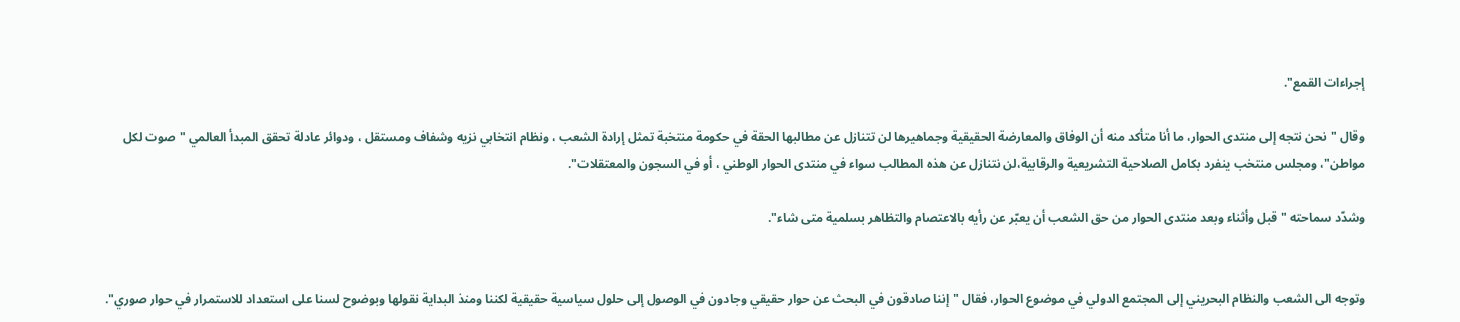إجراءات القمع".

وقال "نحن نتجه إلى منتدى الحوار، ما أنا متأكد منه أن الوفاق والمعارضة الحقيقية وجماهيرها لن تتنازل عن مطالبها الحقة في حكومة منتخبة تمثل إرادة الشعب ، ونظام انتخابي نزيه وشفاف ومستقل ، ودوائر عادلة تحقق المبدأ العالمي "صوت لكل مواطن"، ومجلس منتخب ينفرد بكامل الصلاحية التشريعية والرقابية،لن نتنازل عن هذه المطالب سواء في منتدى الحوار الوطني ، أو في السجون والمعتقلات".

وشدّد سماحته "قبل وأثناء وبعد منتدى الحوار من حق الشعب أن يعبّر عن رأيه بالاعتصام والتظاهر بسلمية متى شاء".


وتوجه الى الشعب والنظام البحريني إلى المجتمع الدولي في موضوع الحوار، فقال "إننا صادقون في البحث عن حوار حقيقي وجادون في الوصول إلى حلول سياسية حقيقية لكننا ومنذ البداية نقولها وبوضوح لسنا على استعداد للاستمرار في حوار صوري".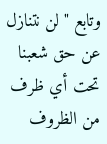وتابع "لن نتنازل عن حق شعبنا تحت أي ظرف من الظروف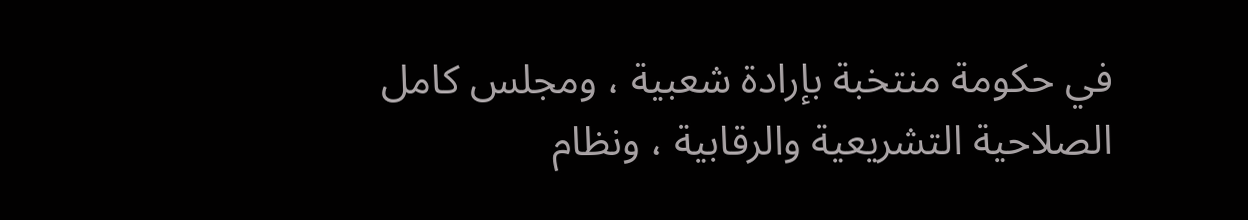في حكومة منتخبة بإرادة شعبية ، ومجلس كامل الصلاحية التشريعية والرقابية ، ونظام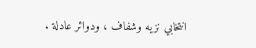انتخابي نزيه وشفاف ، ودوائر عادلة .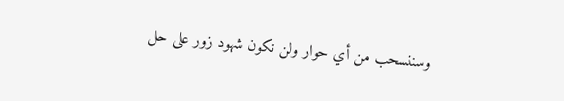وسننسحب من أي حوار ولن نكون شهود زور على حل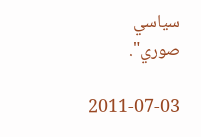سياسي صوري".

2011-07-03